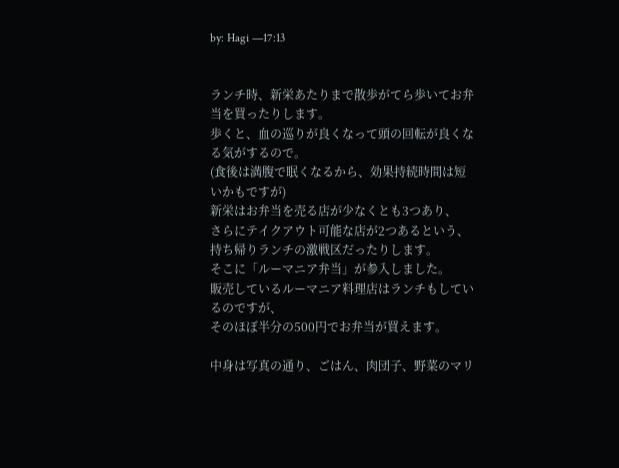by: Hagi —17:13


ランチ時、新栄あたりまで散歩がてら歩いてお弁当を買ったりします。
歩くと、血の巡りが良くなって頭の回転が良くなる気がするので。
(食後は満腹で眠くなるから、効果持続時間は短いかもですが)
新栄はお弁当を売る店が少なくとも3つあり、
さらにテイクアウト可能な店が2つあるという、
持ち帰りランチの激戦区だったりします。
そこに「ルーマニア弁当」が参入しました。
販売しているルーマニア料理店はランチもしているのですが、
そのほぼ半分の500円でお弁当が買えます。

中身は写真の通り、ごはん、肉団子、野菜のマリ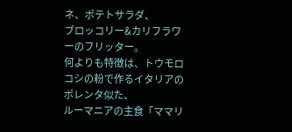ネ、ポテトサラダ、
ブロッコリー&カリフラワーのフリッター。
何よりも特徴は、トウモロコシの粉で作るイタリアのポレンタ似た、
ルーマニアの主食「ママリ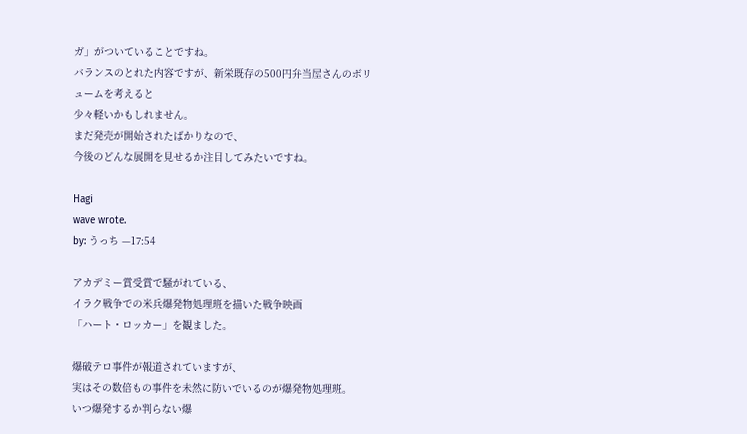ガ」がついていることですね。
バランスのとれた内容ですが、新栄既存の500円弁当屋さんのボリュームを考えると
少々軽いかもしれません。
まだ発売が開始されたばかりなので、
今後のどんな展開を見せるか注目してみたいですね。

Hagi
wave wrote.
by: うっち —17:54

アカデミー賞受賞で騒がれている、
イラク戦争での米兵爆発物処理班を描いた戦争映画
「ハート・ロッカー」を観ました。

爆破テロ事件が報道されていますが、
実はその数倍もの事件を未然に防いでいるのが爆発物処理班。
いつ爆発するか判らない爆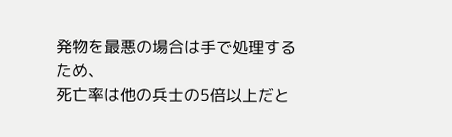発物を最悪の場合は手で処理するため、
死亡率は他の兵士の5倍以上だと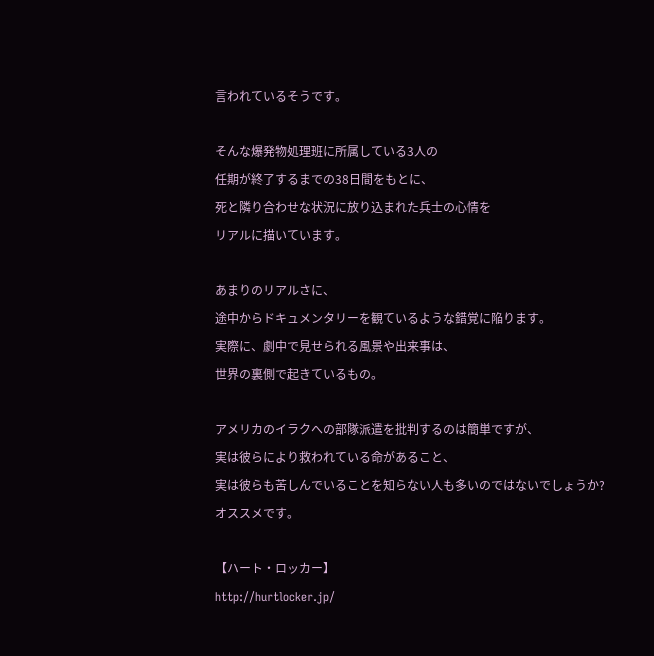言われているそうです。

そんな爆発物処理班に所属している3人の
任期が終了するまでの38日間をもとに、
死と隣り合わせな状況に放り込まれた兵士の心情を
リアルに描いています。

あまりのリアルさに、
途中からドキュメンタリーを観ているような錯覚に陥ります。
実際に、劇中で見せられる風景や出来事は、
世界の裏側で起きているもの。

アメリカのイラクへの部隊派遣を批判するのは簡単ですが、
実は彼らにより救われている命があること、
実は彼らも苦しんでいることを知らない人も多いのではないでしょうか?
オススメです。

【ハート・ロッカー】
http://hurtlocker.jp/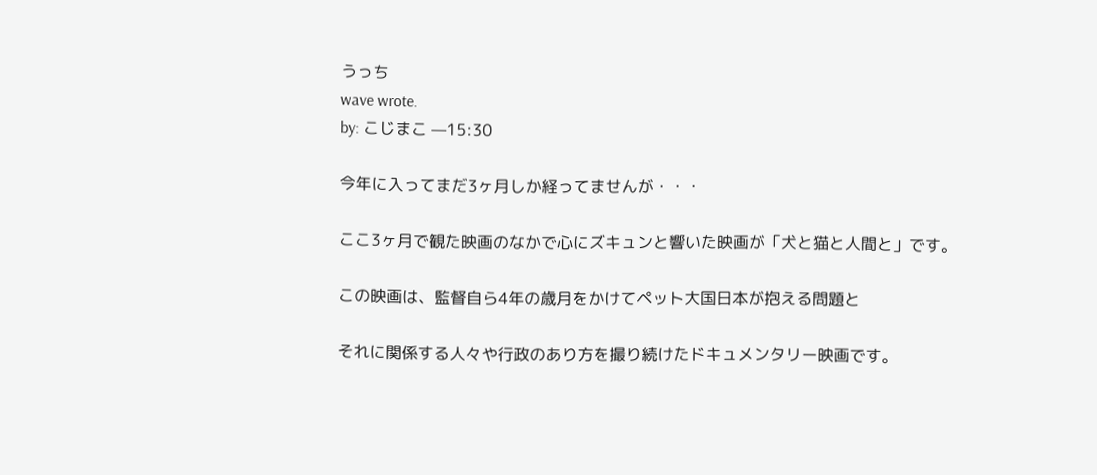うっち
wave wrote.
by: こじまこ —15:30

今年に入ってまだ3ヶ月しか経ってませんが・・・

ここ3ヶ月で観た映画のなかで心にズキュンと響いた映画が「犬と猫と人間と」です。

この映画は、監督自ら4年の歳月をかけてペット大国日本が抱える問題と

それに関係する人々や行政のあり方を撮り続けたドキュメンタリー映画です。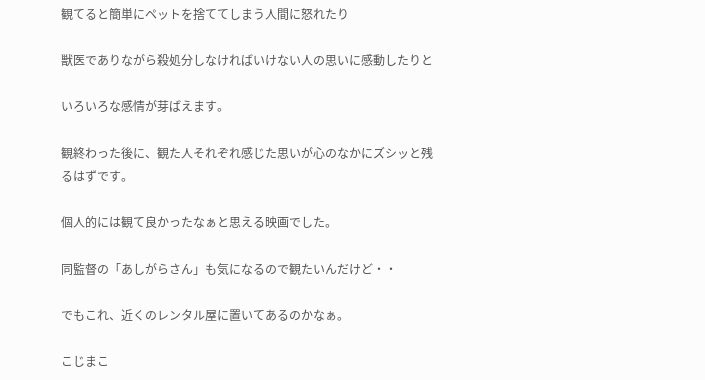観てると簡単にペットを捨ててしまう人間に怒れたり

獣医でありながら殺処分しなければいけない人の思いに感動したりと

いろいろな感情が芽ばえます。

観終わった後に、観た人それぞれ感じた思いが心のなかにズシッと残るはずです。

個人的には観て良かったなぁと思える映画でした。

同監督の「あしがらさん」も気になるので観たいんだけど・・

でもこれ、近くのレンタル屋に置いてあるのかなぁ。

こじまこ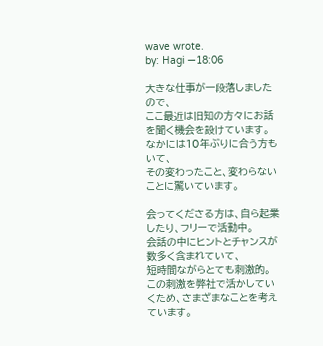wave wrote.
by: Hagi —18:06

大きな仕事が一段落しましたので、
ここ最近は旧知の方々にお話を聞く機会を設けています。
なかには10年ぶりに合う方もいて、
その変わったこと、変わらないことに驚いています。

会ってくださる方は、自ら起業したり、フリーで活動中。
会話の中にヒントとチャンスが数多く含まれていて、
短時間ながらとても刺激的。
この刺激を弊社で活かしていくため、さまざまなことを考えています。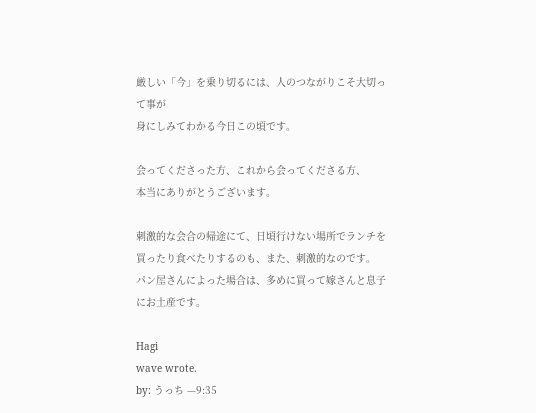厳しい「今」を乗り切るには、人のつながりこそ大切って事が
身にしみてわかる今日この頃です。

会ってくださった方、これから会ってくださる方、
本当にありがとうございます。

刺激的な会合の帰途にて、日頃行けない場所でランチを
買ったり食べたりするのも、また、刺激的なのです。
パン屋さんによった場合は、多めに買って嫁さんと息子にお土産です。

Hagi
wave wrote.
by: うっち —9:35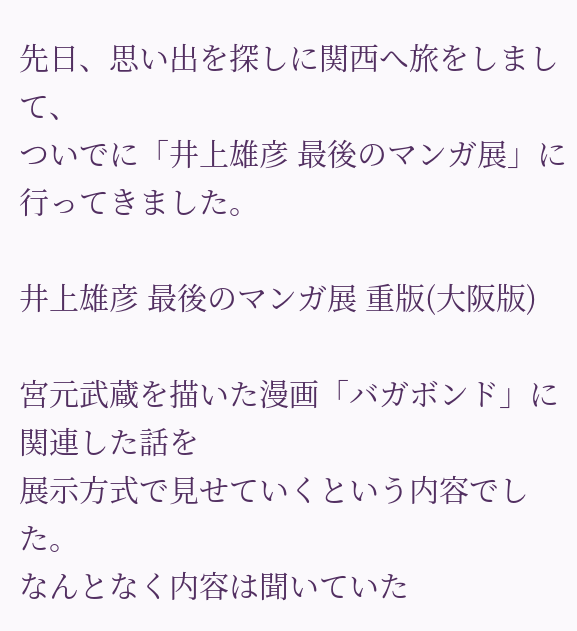先日、思い出を探しに関西へ旅をしまして、
ついでに「井上雄彦 最後のマンガ展」に行ってきました。

井上雄彦 最後のマンガ展 重版(大阪版)

宮元武蔵を描いた漫画「バガボンド」に関連した話を
展示方式で見せていくという内容でした。
なんとなく内容は聞いていた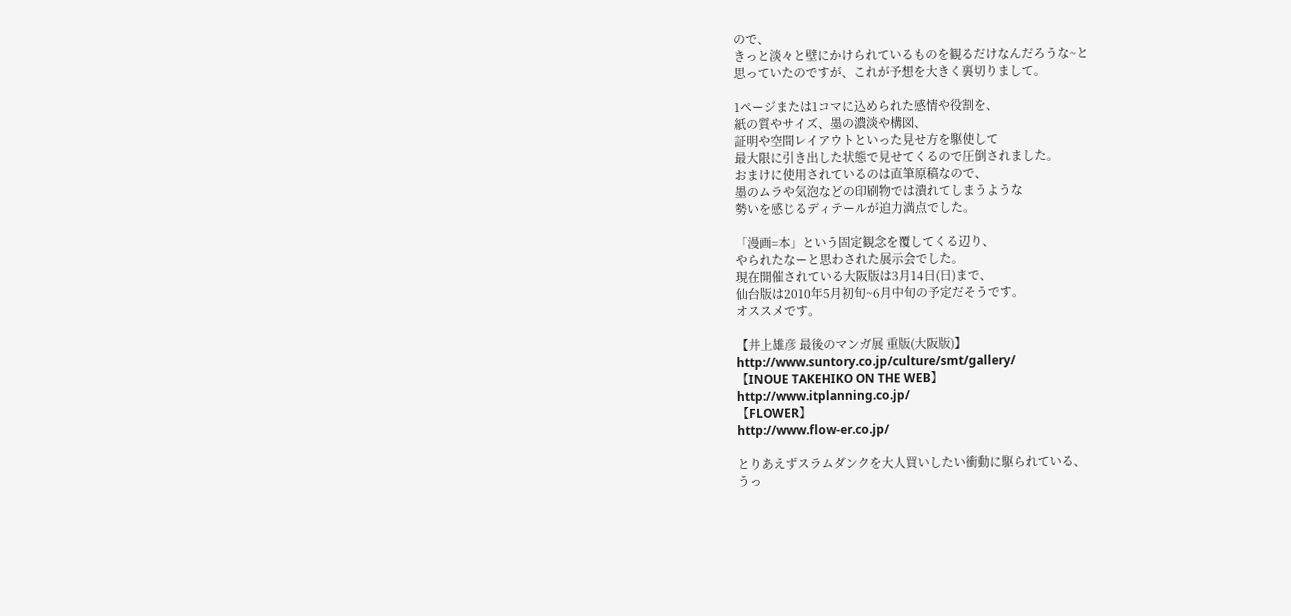ので、
きっと淡々と壁にかけられているものを観るだけなんだろうな~と
思っていたのですが、これが予想を大きく裏切りまして。

1ページまたは1コマに込められた感情や役割を、
紙の質やサイズ、墨の濃淡や構図、
証明や空間レイアウトといった見せ方を駆使して
最大限に引き出した状態で見せてくるので圧倒されました。
おまけに使用されているのは直筆原稿なので、
墨のムラや気泡などの印刷物では潰れてしまうような
勢いを感じるディテールが迫力満点でした。

「漫画=本」という固定観念を覆してくる辺り、
やられたなーと思わされた展示会でした。
現在開催されている大阪版は3月14日(日)まで、
仙台版は2010年5月初旬~6月中旬の予定だそうです。
オススメです。

【井上雄彦 最後のマンガ展 重版(大阪版)】
http://www.suntory.co.jp/culture/smt/gallery/
【INOUE TAKEHIKO ON THE WEB】
http://www.itplanning.co.jp/
【FLOWER】
http://www.flow-er.co.jp/

とりあえずスラムダンクを大人買いしたい衝動に駆られている、
うっ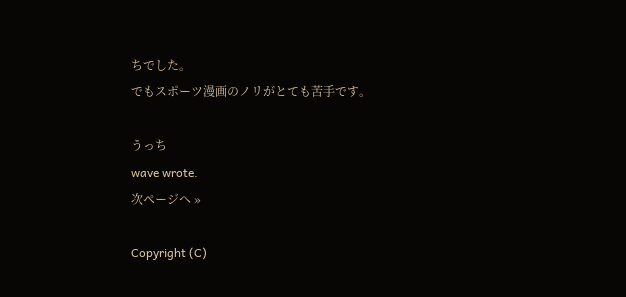ちでした。
でもスポーツ漫画のノリがとても苦手です。

うっち
wave wrote.
次ページへ »

Copyright (C)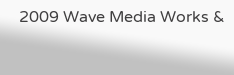2009 Wave Media Works &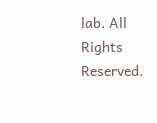lab. All Rights Reserved.